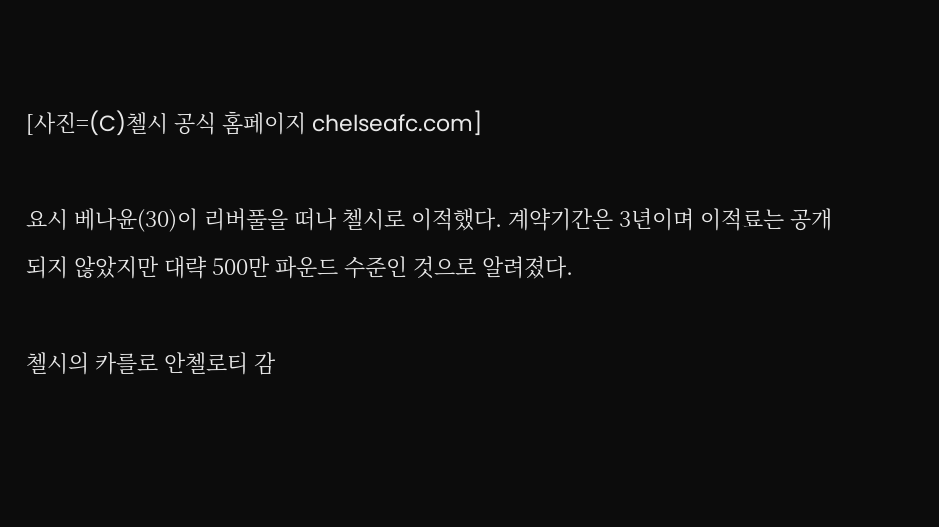[사진=(C)첼시 공식 홈페이지 chelseafc.com]

요시 베나윤(30)이 리버풀을 떠나 첼시로 이적했다. 계약기간은 3년이며 이적료는 공개되지 않았지만 대략 500만 파운드 수준인 것으로 알려졌다.

첼시의 카를로 안첼로티 감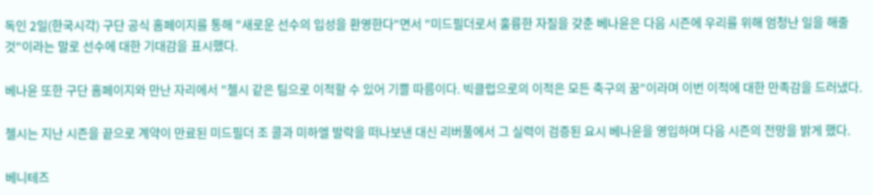독인 2일(한국시각) 구단 공식 홈페이지를 통해 "새로운 선수의 입성을 환영한다"면서 "미드필더로서 훌륭한 자질을 갖춘 베나윤은 다음 시즌에 우리를 위해 엄청난 일을 해줄 것"이라는 말로 선수에 대한 기대감을 표시했다.

베나윤 또한 구단 홈페이지와 만난 자리에서 "첼시 같은 팀으로 이적할 수 있어 기쁠 따름이다. 빅클럽으로의 이적은 모든 축구의 꿈"이라며 이번 이적에 대한 만족감을 드러냈다.

첼시는 지난 시즌을 끝으로 계약이 만료된 미드필더 조 콜과 미하엘 발락을 떠나보낸 대신 리버풀에서 그 실력이 검증된 요시 베나윤을 영입하며 다음 시즌의 전망을 밝게 했다.

베니테즈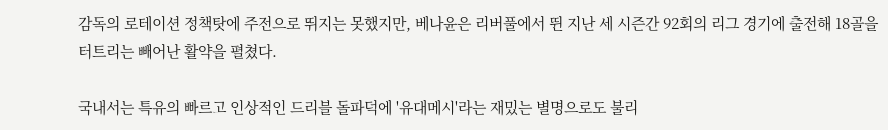감독의 로테이션 정책탓에 주전으로 뛰지는 못했지만, 베나윤은 리버풀에서 뛴 지난 세 시즌간 92회의 리그 경기에 출전해 18골을 터트리는 빼어난 활약을 펼쳤다.

국내서는 특유의 빠르고 인상적인 드리블 돌파덕에 '유대메시'라는 재밌는 별명으로도 불리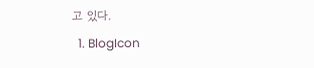고 있다.
  1. BlogIcon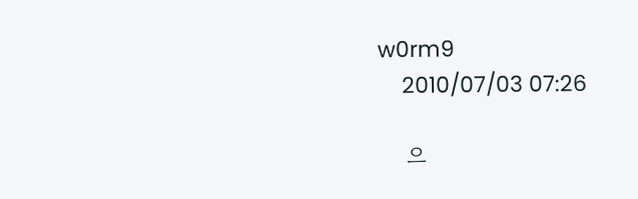w0rm9
    2010/07/03 07:26

    으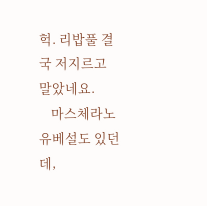헉. 리밥풀 결국 저지르고 말았네요.
    마스체라노 유베설도 있던데,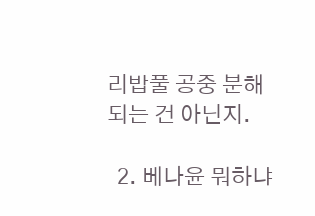리밥풀 공중 분해 되는 건 아닌지.

  2. 베나윤 뭐하냐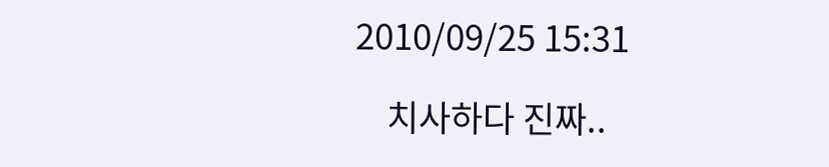2010/09/25 15:31

    치사하다 진짜..